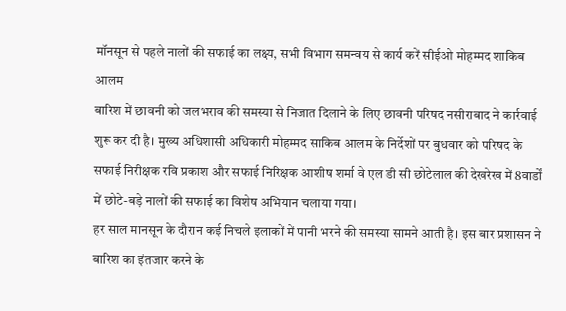मॉनसून से पहले नालों की सफाई का लक्ष्य, सभी विभाग समन्वय से कार्य करें सीईओ मोहम्मद शाकिब आलम
बारिश में छावनी को जलभराव की समस्या से निजात दिलाने के लिए छावनी परिषद नसीराबाद ने कार्रवाई शुरू कर दी है। मुख्य अधिशासी अधिकारी मोहम्मद साकिब आलम के निर्देशों पर बुधवार को परिषद के सफाई निरीक्षक रवि प्रकाश और सफाई निरिक्षक आशीष शर्मा वे एल डी सी छोटेलाल की देखरेख में 8वार्डों में छोटे-बड़े नालों की सफाई का विशेष अभियान चलाया गया।
हर साल मानसून के दौरान कई निचले इलाकों में पानी भरने की समस्या सामने आती है। इस बार प्रशासन ने बारिश का इंतजार करने के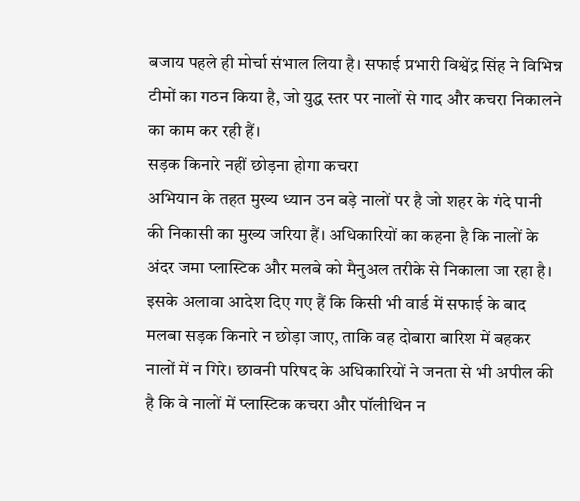बजाय पहले ही मोर्चा संभाल लिया है। सफाई प्रभारी विश्वेंद्र सिंह ने विभिन्न टीमों का गठन किया है, जो युद्ध स्तर पर नालों से गाद और कचरा निकालने का काम कर रही हैं।
सड़क किनारे नहीं छोड़ना होगा कचरा
अभियान के तहत मुख्य ध्यान उन बड़े नालों पर है जो शहर के गंदे पानी की निकासी का मुख्य जरिया हैं। अधिकारियों का कहना है कि नालों के अंदर जमा प्लास्टिक और मलबे को मैनुअल तरीके से निकाला जा रहा है। इसके अलावा आदेश दिए गए हैं कि किसी भी वार्ड में सफाई के बाद मलबा सड़क किनारे न छोड़ा जाए, ताकि वह दोबारा बारिश में बहकर नालों में न गिरे। छावनी परिषद के अधिकारियों ने जनता से भी अपील की है कि वे नालों में प्लास्टिक कचरा और पॉलीथिन न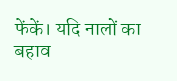फेंकें। यदि नालों का बहाव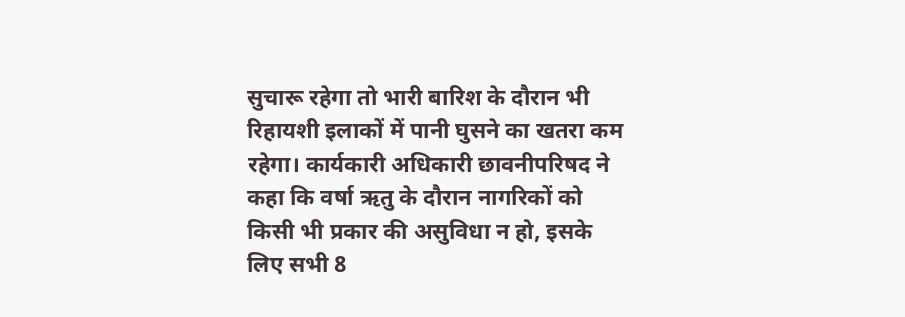सुचारू रहेगा तो भारी बारिश के दौरान भी रिहायशी इलाकों में पानी घुसने का खतरा कम रहेगा। कार्यकारी अधिकारी छावनीपरिषद ने कहा कि वर्षा ऋतु के दौरान नागरिकों को किसी भी प्रकार की असुविधा न हो, इसके लिए सभी 8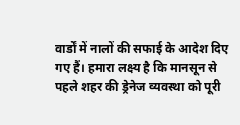वार्डों में नालों की सफाई के आदेश दिए गए हैं। हमारा लक्ष्य है कि मानसून से पहले शहर की ड्रेनेज व्यवस्था को पूरी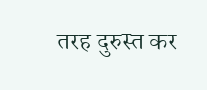तरह दुरुस्त कर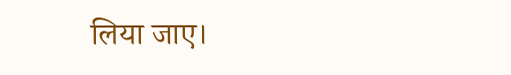लिया जाए।